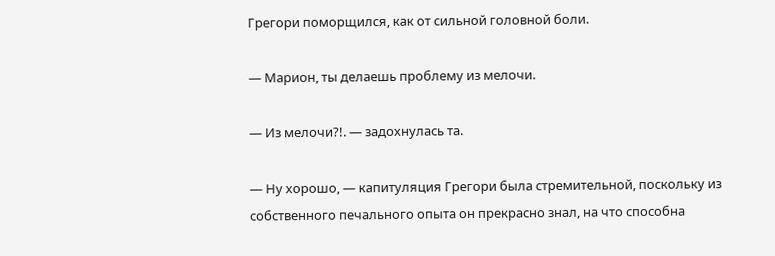Грегори поморщился, как от сильной головной боли.

— Марион, ты делаешь проблему из мелочи.

— Из мелочи?!. — задохнулась та.

— Ну хорошо, — капитуляция Грегори была стремительной, поскольку из собственного печального опыта он прекрасно знал, на что способна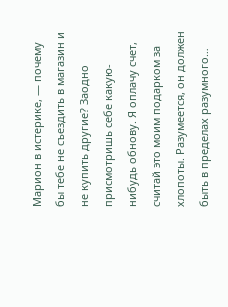Марион в истерике, — почему бы тебе не съездить в магазин и не купить другие? Заодно присмотришь себе какую-нибудь обнову. Я оплачу счет, считай это моим подарком за хлопоты. Разумеется, он должен быть в пределах разумного…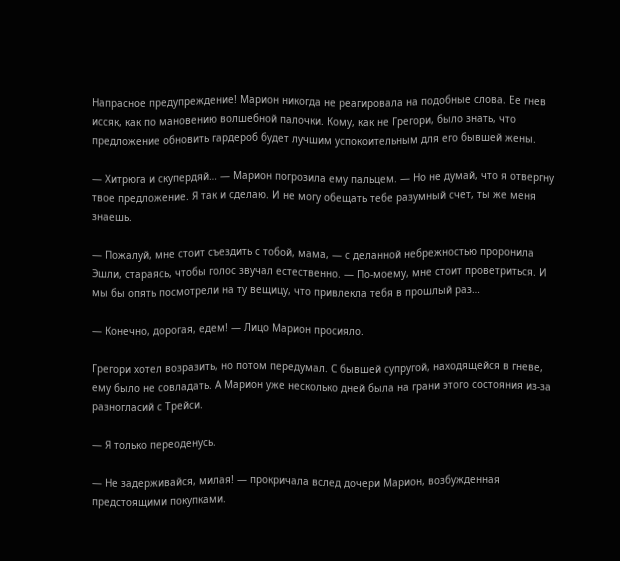Напрасное предупреждение! Марион никогда не реагировала на подобные слова. Ее гнев иссяк, как по мановению волшебной палочки. Кому, как не Грегори, было знать, что предложение обновить гардероб будет лучшим успокоительным для его бывшей жены.

— Хитрюга и скупердяй… — Марион погрозила ему пальцем. — Но не думай, что я отвергну твое предложение. Я так и сделаю. И не могу обещать тебе разумный счет, ты же меня знаешь.

— Пожалуй, мне стоит съездить с тобой, мама, — с деланной небрежностью проронила Эшли, стараясь, чтобы голос звучал естественно. — По-моему, мне стоит проветриться. И мы бы опять посмотрели на ту вещицу, что привлекла тебя в прошлый раз…

— Конечно, дорогая, едем! — Лицо Марион просияло.

Грегори хотел возразить, но потом передумал. С бывшей супругой, находящейся в гневе, ему было не совладать. А Марион уже несколько дней была на грани этого состояния из-за разногласий с Трейси.

— Я только переоденусь.

— Не задерживайся, милая! — прокричала вслед дочери Марион, возбужденная предстоящими покупками.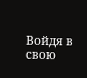Войдя в свою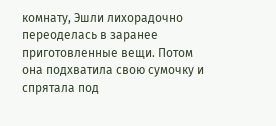комнату, Эшли лихорадочно переоделась в заранее приготовленные вещи. Потом она подхватила свою сумочку и спрятала под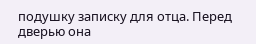подушку записку для отца. Перед дверью она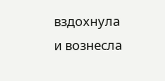вздохнула и вознесла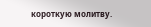короткую молитву.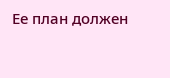Ее план должен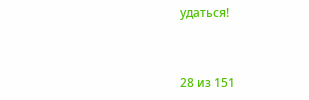удаться!



28 из 151